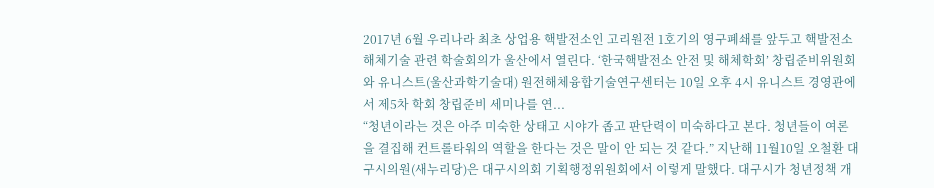2017년 6월 우리나라 최초 상업용 핵발전소인 고리원전 1호기의 영구폐쇄를 앞두고 핵발전소 해체기술 관련 학술회의가 울산에서 열린다. ‘한국핵발전소 안전 및 해체학회’ 창립준비위원회와 유니스트(울산과학기술대) 원전해체융합기술연구센터는 10일 오후 4시 유니스트 경영관에서 제5차 학회 창립준비 세미나를 연...
“청년이라는 것은 아주 미숙한 상태고 시야가 좁고 판단력이 미숙하다고 본다. 청년들이 여론을 결집해 컨트롤타워의 역할을 한다는 것은 말이 안 되는 것 같다.” 지난해 11월10일 오철환 대구시의원(새누리당)은 대구시의회 기획행정위원회에서 이렇게 말했다. 대구시가 청년정책 개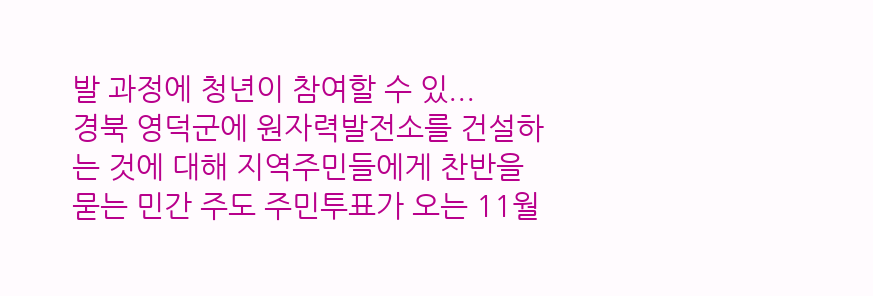발 과정에 청년이 참여할 수 있...
경북 영덕군에 원자력발전소를 건설하는 것에 대해 지역주민들에게 찬반을 묻는 민간 주도 주민투표가 오는 11월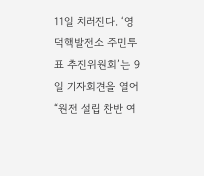11일 치러진다. ‘영덕핵발전소 주민투표 추진위원회’는 9일 기자회견을 열어 “원전 설립 찬반 여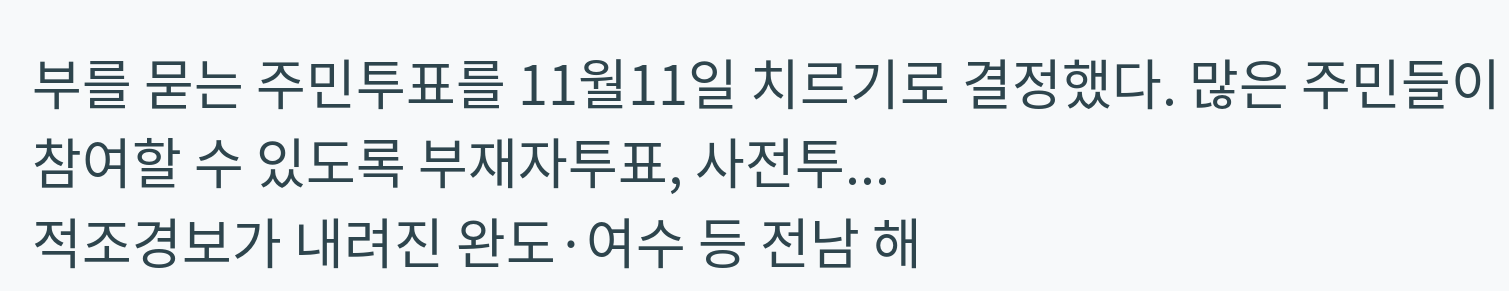부를 묻는 주민투표를 11월11일 치르기로 결정했다. 많은 주민들이 참여할 수 있도록 부재자투표, 사전투...
적조경보가 내려진 완도·여수 등 전남 해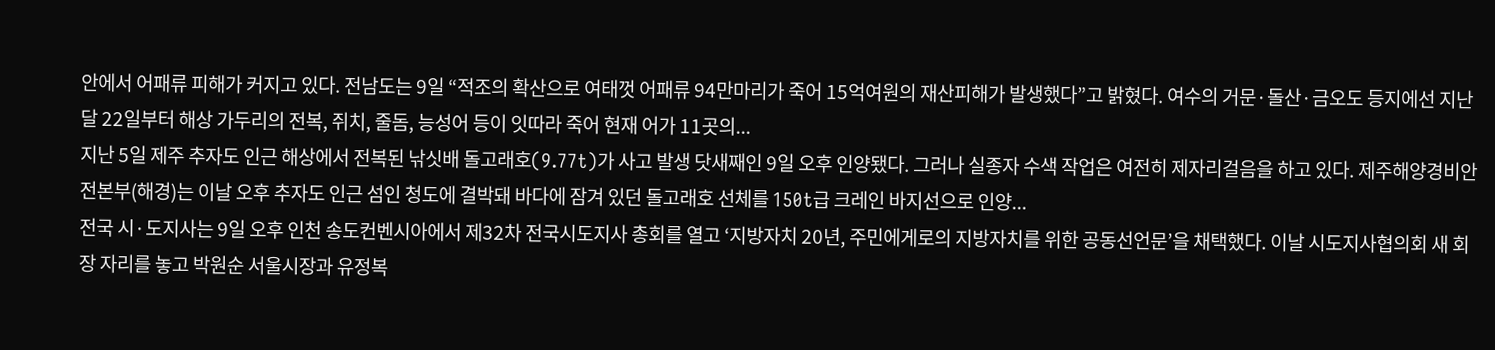안에서 어패류 피해가 커지고 있다. 전남도는 9일 “적조의 확산으로 여태껏 어패류 94만마리가 죽어 15억여원의 재산피해가 발생했다”고 밝혔다. 여수의 거문·돌산·금오도 등지에선 지난달 22일부터 해상 가두리의 전복, 쥐치, 줄돔, 능성어 등이 잇따라 죽어 현재 어가 11곳의...
지난 5일 제주 추자도 인근 해상에서 전복된 낚싯배 돌고래호(9.77t)가 사고 발생 닷새째인 9일 오후 인양됐다. 그러나 실종자 수색 작업은 여전히 제자리걸음을 하고 있다. 제주해양경비안전본부(해경)는 이날 오후 추자도 인근 섬인 청도에 결박돼 바다에 잠겨 있던 돌고래호 선체를 150t급 크레인 바지선으로 인양...
전국 시·도지사는 9일 오후 인천 송도컨벤시아에서 제32차 전국시도지사 총회를 열고 ‘지방자치 20년, 주민에게로의 지방자치를 위한 공동선언문’을 채택했다. 이날 시도지사협의회 새 회장 자리를 놓고 박원순 서울시장과 유정복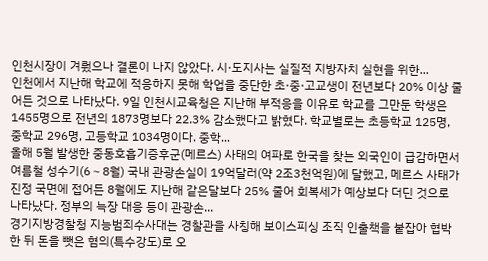인천시장이 겨뤘으나 결론이 나지 않았다. 시·도지사는 실질적 지방자치 실현을 위한...
인천에서 지난해 학교에 적응하지 못해 학업을 중단한 초·중·고교생이 전년보다 20% 이상 줄어든 것으로 나타났다. 9일 인천시교육청은 지난해 부적응을 이유로 학교를 그만둔 학생은 1455명으로 전년의 1873명보다 22.3% 감소했다고 밝혔다. 학교별로는 초등학교 125명, 중학교 296명, 고등학교 1034명이다. 중학...
올해 5월 발생한 중동호흡기증후군(메르스) 사태의 여파로 한국을 찾는 외국인이 급감하면서 여름철 성수기(6∼8월) 국내 관광손실이 19억달러(약 2조3천억원)에 달했고, 메르스 사태가 진정 국면에 접어든 8월에도 지난해 같은달보다 25% 줄어 회복세가 예상보다 더딘 것으로 나타났다. 정부의 늑장 대응 등이 관광손...
경기지방경찰청 지능범죄수사대는 경찰관을 사칭해 보이스피싱 조직 인출책을 붙잡아 협박한 뒤 돈을 뺏은 혐의(특수강도)로 오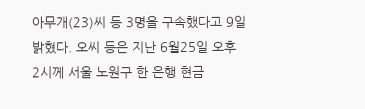아무개(23)씨 등 3명을 구속했다고 9일 밝혔다. 오씨 등은 지난 6월25일 오후 2시께 서울 노원구 한 은행 현금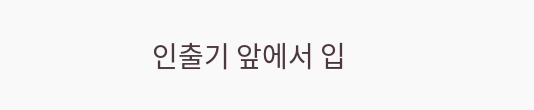인출기 앞에서 입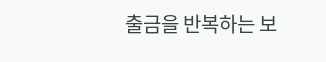출금을 반복하는 보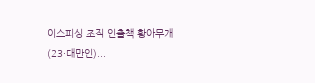이스피싱 조직 인출책 황아무개(23·대만인)...